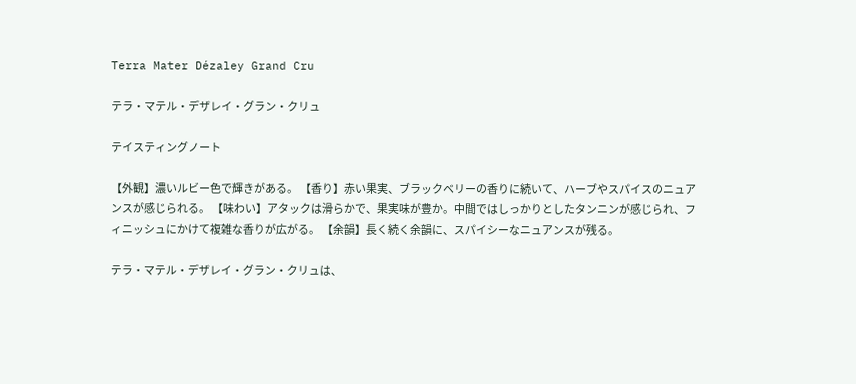Terra Mater Dézaley Grand Cru

テラ・マテル・デザレイ・グラン・クリュ

テイスティングノート

【外観】濃いルビー色で輝きがある。 【香り】赤い果実、ブラックベリーの香りに続いて、ハーブやスパイスのニュアンスが感じられる。 【味わい】アタックは滑らかで、果実味が豊か。中間ではしっかりとしたタンニンが感じられ、フィニッシュにかけて複雑な香りが広がる。 【余韻】長く続く余韻に、スパイシーなニュアンスが残る。

テラ・マテル・デザレイ・グラン・クリュは、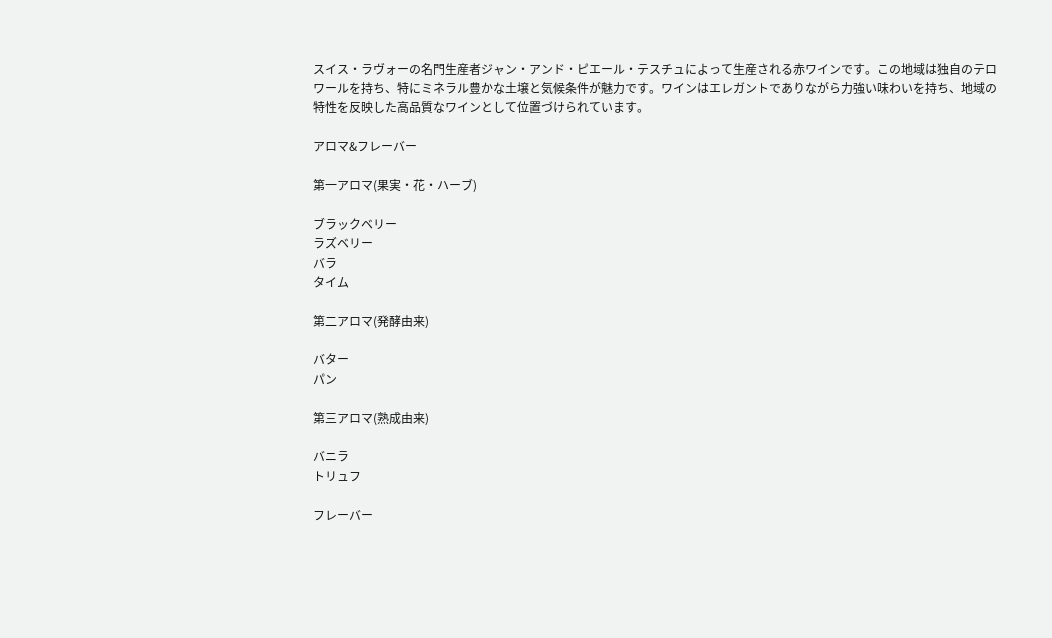スイス・ラヴォーの名門生産者ジャン・アンド・ピエール・テスチュによって生産される赤ワインです。この地域は独自のテロワールを持ち、特にミネラル豊かな土壌と気候条件が魅力です。ワインはエレガントでありながら力強い味わいを持ち、地域の特性を反映した高品質なワインとして位置づけられています。

アロマ&フレーバー

第一アロマ(果実・花・ハーブ)

ブラックベリー
ラズベリー
バラ
タイム

第二アロマ(発酵由来)

バター
パン

第三アロマ(熟成由来)

バニラ
トリュフ

フレーバー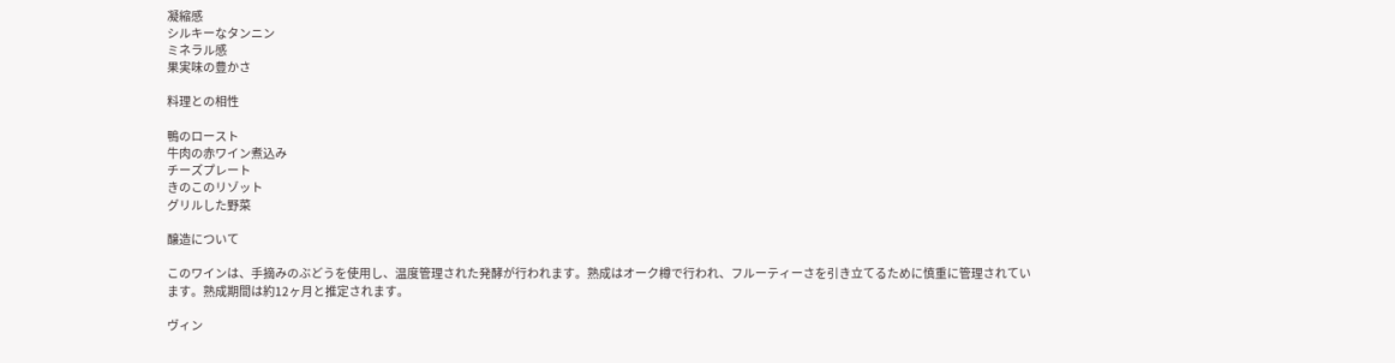凝縮感
シルキーなタンニン
ミネラル感
果実味の豊かさ

料理との相性

鴨のロースト
牛肉の赤ワイン煮込み
チーズプレート
きのこのリゾット
グリルした野菜

醸造について

このワインは、手摘みのぶどうを使用し、温度管理された発酵が行われます。熟成はオーク樽で行われ、フルーティーさを引き立てるために慎重に管理されています。熟成期間は約12ヶ月と推定されます。

ヴィン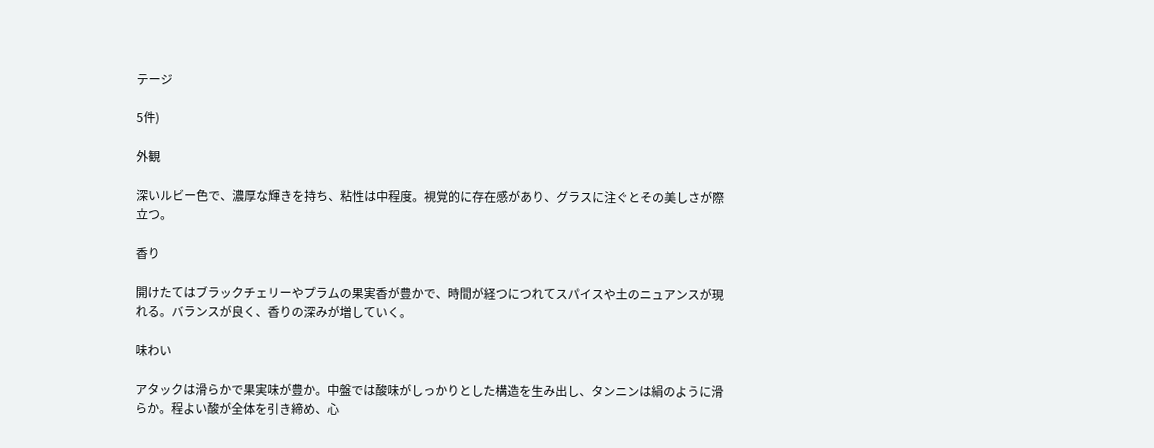テージ

5件)

外観

深いルビー色で、濃厚な輝きを持ち、粘性は中程度。視覚的に存在感があり、グラスに注ぐとその美しさが際立つ。

香り

開けたてはブラックチェリーやプラムの果実香が豊かで、時間が経つにつれてスパイスや土のニュアンスが現れる。バランスが良く、香りの深みが増していく。

味わい

アタックは滑らかで果実味が豊か。中盤では酸味がしっかりとした構造を生み出し、タンニンは絹のように滑らか。程よい酸が全体を引き締め、心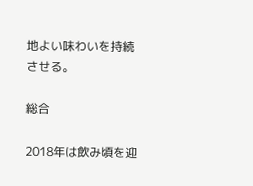地よい味わいを持続させる。

総合

2018年は飲み頃を迎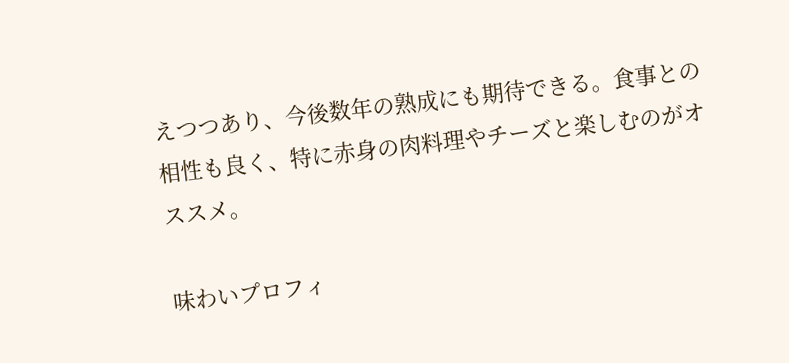えつつあり、今後数年の熟成にも期待できる。食事との相性も良く、特に赤身の肉料理やチーズと楽しむのがオススメ。

味わいプロフィ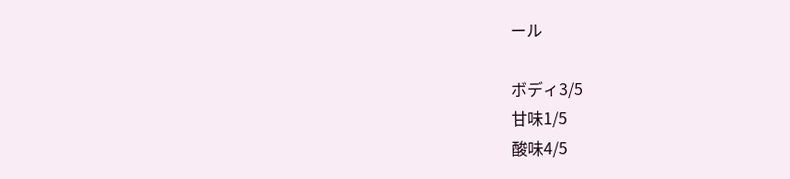ール

ボディ3/5
甘味1/5
酸味4/5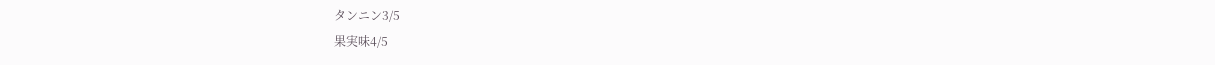タンニン3/5
果実味4/5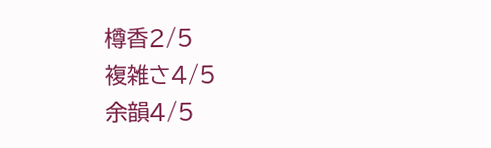樽香2/5
複雑さ4/5
余韻4/5